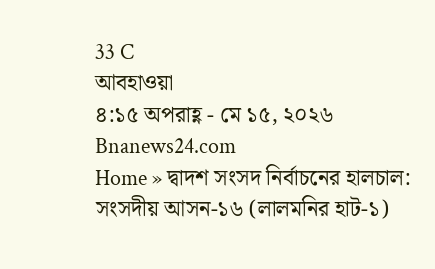33 C
আবহাওয়া
৪:১৫ অপরাহ্ণ - মে ১৫, ২০২৬
Bnanews24.com
Home » দ্বাদশ সংসদ নির্বাচনের হালচাল: সংসদীয় আসন-১৬ (লালমনির হাট-১)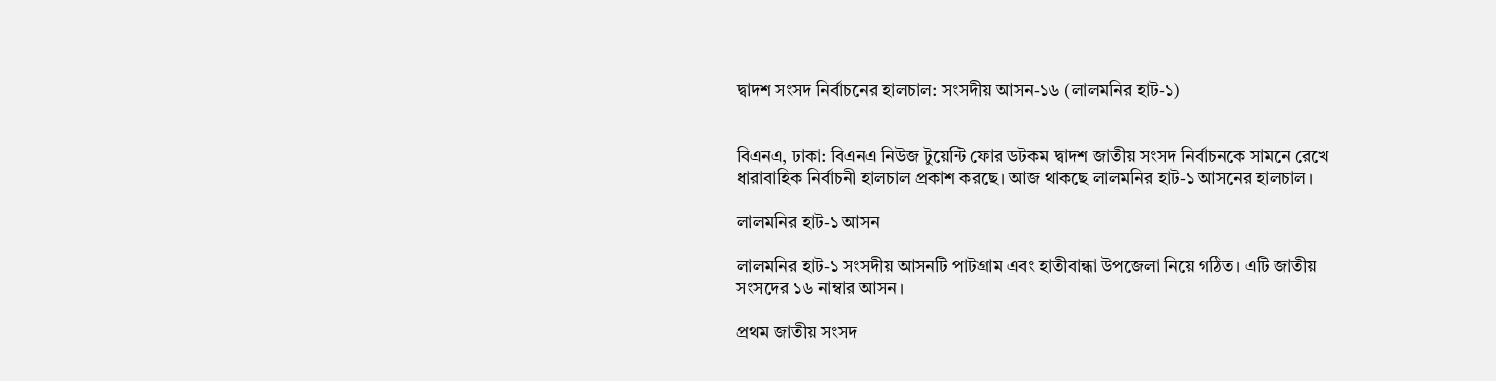দ্বাদশ সংসদ নির্বাচনের হালচাল: সংসদীয় আসন-১৬ (লালমনির হাট-১)


বিএনএ, ঢাকা: বিএনএ নিউজ টুয়েন্টি ফোর ডটকম দ্বাদশ জাতীয় সংসদ নির্বাচনকে সামনে রেখে ধারাবাহিক নির্বাচনী হালচাল প্রকাশ করছে। আজ থাকছে লালমনির হাট-১ আসনের হালচাল।

লালমনির হাট-১ আসন

লালমনির হাট-১ সংসদীয় আসনটি পাটগ্রাম এবং হাতীবান্ধা উপজেলা নিয়ে গঠিত। এটি জাতীয় সংসদের ১৬ নাম্বার আসন।

প্রথম জাতীয় সংসদ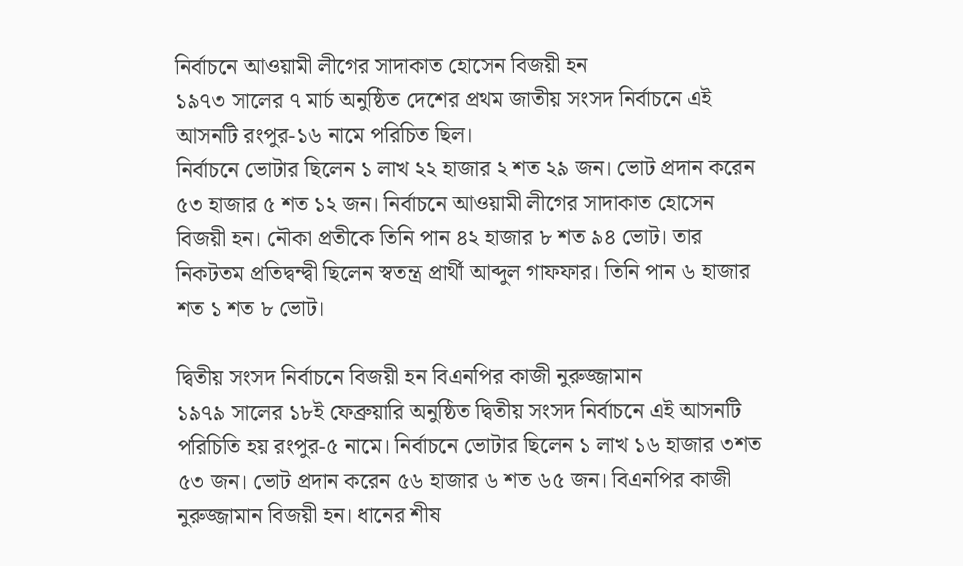নির্বাচনে আওয়ামী লীগের সাদাকাত হোসেন বিজয়ী হন
১৯৭৩ সালের ৭ মার্চ অনুষ্ঠিত দেশের প্রথম জাতীয় সংসদ নির্বাচনে এই আসনটি রংপুর-১৬ নামে পরিচিত ছিল।
নির্বাচনে ভোটার ছিলেন ১ লাখ ২২ হাজার ২ শত ২৯ জন। ভোট প্রদান করেন ৫৩ হাজার ৫ শত ১২ জন। নির্বাচনে আওয়ামী লীগের সাদাকাত হোসেন বিজয়ী হন। নৌকা প্রতীকে তিনি পান ৪২ হাজার ৮ শত ৯৪ ভোট। তার নিকটতম প্রতিদ্বন্দ্বী ছিলেন স্বতন্ত্র প্রার্থী আব্দুল গাফফার। তিনি পান ৬ হাজার শত ১ শত ৮ ভোট।

দ্বিতীয় সংসদ নির্বাচনে বিজয়ী হন বিএনপির কাজী নুরুজ্জামান
১৯৭৯ সালের ১৮ই ফেব্রুয়ারি অনুষ্ঠিত দ্বিতীয় সংসদ নির্বাচনে এই আসনটি পরিচিতি হয় রংপুর-৫ নামে। নির্বাচনে ভোটার ছিলেন ১ লাখ ১৬ হাজার ৩শত ৫৩ জন। ভোট প্রদান করেন ৫৬ হাজার ৬ শত ৬৫ জন। বিএনপির কাজী নুরুজ্জামান বিজয়ী হন। ধানের শীষ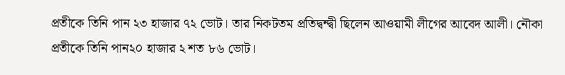প্রতীকে তিনি পান ২৩ হাজার ৭২ ভোট। তার নিকটতম প্রতিদ্বন্দ্বী ছিলেন আওয়ামী লীগের আবেদ আলী। নৌকা প্রতীকে তিনি পান২০ হাজার ২ শত ৮৬ ভোট।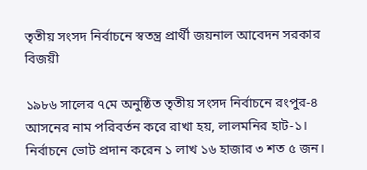তৃতীয় সংসদ নির্বাচনে স্বতন্ত্র প্রার্থী জয়নাল আবেদন সরকার বিজয়ী

১৯৮৬ সালের ৭মে অনুষ্ঠিত তৃতীয় সংসদ নির্বাচনে রংপুর-৪ আসনের নাম পরিবর্তন করে রাখা হয়, লালমনির হাট-১। নির্বাচনে ভোট প্রদান করেন ১ লাখ ১৬ হাজার ৩ শত ৫ জন।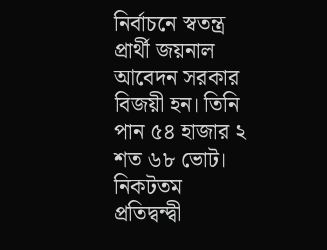নির্বাচনে স্বতন্ত্র প্রার্থী জয়নাল আবেদন সরকার বিজয়ী হন। তিনি পান ৫৪ হাজার ২ শত ৬৮ ভোট। নিকটতম প্রতিদ্বন্দ্বী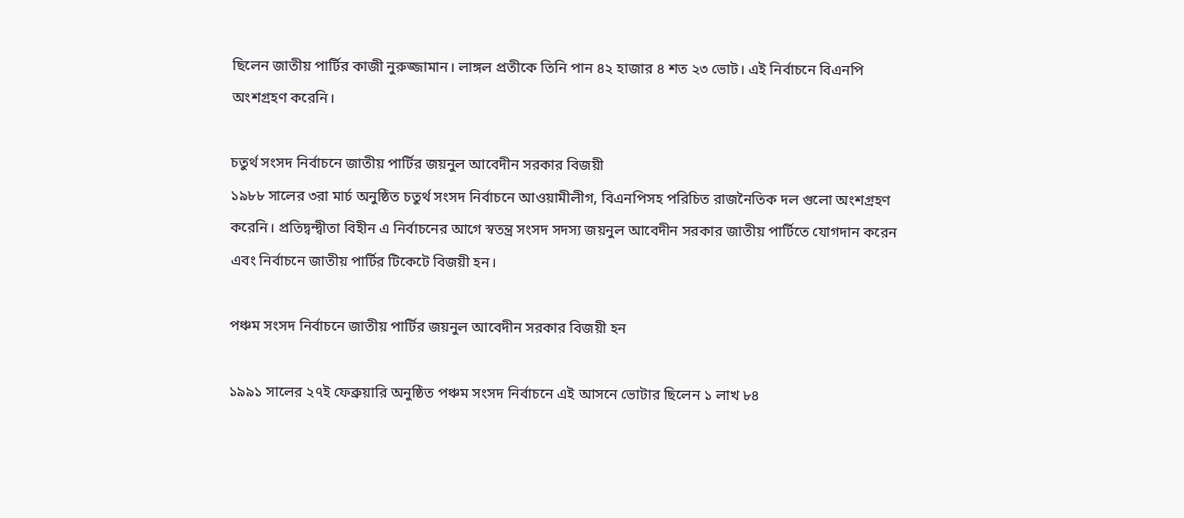ছিলেন জাতীয় পার্টির কাজী নুরুজ্জামান। লাঙ্গল প্রতীকে তিনি পান ৪২ হাজার ৪ শত ২৩ ভোট। এই নির্বাচনে বিএনপি অংশগ্রহণ করেনি।

চতুর্থ সংসদ নির্বাচনে জাতীয় পার্টির জয়নুল আবেদীন সরকার বিজয়ী
১৯৮৮ সালের ৩রা মার্চ অনুষ্ঠিত চতুর্থ সংসদ নির্বাচনে আওয়ামীলীগ, বিএনপিসহ পরিচিত রাজনৈতিক দল গুলো অংশগ্রহণ করেনি। প্রতিদ্বন্দ্বীতা বিহীন এ নির্বাচনের আগে স্বতন্ত্র সংসদ সদস্য জয়নুল আবেদীন সরকার জাতীয় পার্টিতে যোগদান করেন এবং নির্বাচনে জাতীয় পার্টির টিকেটে বিজয়ী হন।

পঞ্চম সংসদ নির্বাচনে জাতীয় পার্টির জয়নুল আবেদীন সরকার বিজয়ী হন

১৯৯১ সালের ২৭ই ফেব্রুয়ারি অনুষ্ঠিত পঞ্চম সংসদ নির্বাচনে এই আসনে ভোটার ছিলেন ১ লাখ ৮৪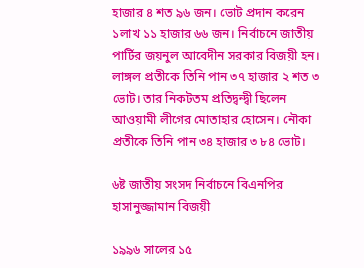হাজার ৪ শত ৯৬ জন। ভোট প্রদান করেন ১লাখ ১১ হাজার ৬৬ জন। নির্বাচনে জাতীয় পার্টির জয়নুল আবেদীন সরকার বিজয়ী হন। লাঙ্গল প্রতীকে তিনি পান ৩৭ হাজার ২ শত ৩ ভোট। তার নিকটতম প্রতিদ্বন্দ্বী ছিলেন আওয়ামী লীগের মোতাহার হোসেন। নৌকা প্রতীকে তিনি পান ৩৪ হাজার ৩ ৮৪ ভোট।

৬ষ্ট জাতীয় সংসদ নির্বাচনে বিএনপির হাসানুজ্জামান বিজয়ী

১৯৯৬ সালের ১৫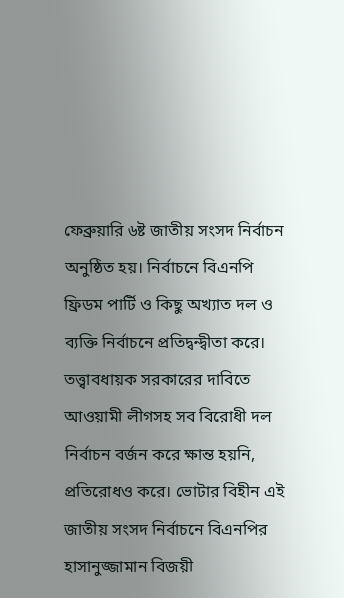ফেব্রুয়ারি ৬ষ্ট জাতীয় সংসদ নির্বাচন অনুষ্ঠিত হয়। নির্বাচনে বিএনপি ফ্রিডম পার্টি ও কিছু অখ্যাত দল ও ব্যক্তি নির্বাচনে প্রতিদ্বন্দ্বীতা করে। তত্ত্বাবধায়ক সরকারের দাবিতে আওয়ামী লীগসহ সব বিরোধী দল নির্বাচন বর্জন করে ক্ষান্ত হয়নি, প্রতিরোধও করে। ভোটার বিহীন এই জাতীয় সংসদ নির্বাচনে বিএনপির হাসানুজ্জামান বিজয়ী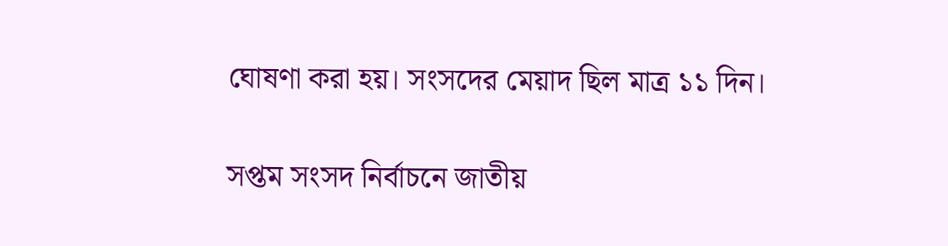ঘোষণা করা হয়। সংসদের মেয়াদ ছিল মাত্র ১১ দিন।

সপ্তম সংসদ নির্বাচনে জাতীয়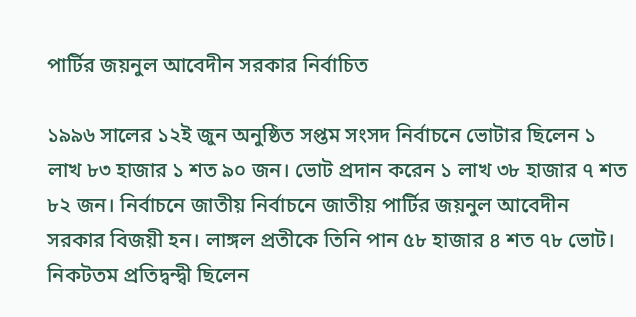পার্টির জয়নুল আবেদীন সরকার নির্বাচিত

১৯৯৬ সালের ১২ই জুন অনুষ্ঠিত সপ্তম সংসদ নির্বাচনে ভোটার ছিলেন ১ লাখ ৮৩ হাজার ১ শত ৯০ জন। ভোট প্রদান করেন ১ লাখ ৩৮ হাজার ৭ শত ৮২ জন। নির্বাচনে জাতীয় নির্বাচনে জাতীয় পার্টির জয়নুল আবেদীন সরকার বিজয়ী হন। লাঙ্গল প্রতীকে তিনি পান ৫৮ হাজার ৪ শত ৭৮ ভোট। নিকটতম প্রতিদ্বন্দ্বী ছিলেন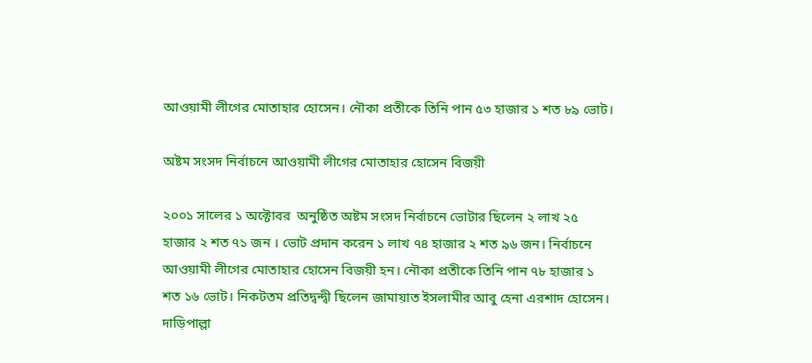আওয়ামী লীগের মোতাহার হোসেন। নৌকা প্রতীকে তিনি পান ৫৩ হাজার ১ শত ৮৯ ভোট।

অষ্টম সংসদ নির্বাচনে আওয়ামী লীগের মোতাহার হোসেন বিজয়ী

২০০১ সালের ১ অক্টোবর  অনুষ্ঠিত অষ্টম সংসদ নির্বাচনে ভোটার ছিলেন ২ লাখ ২৫ হাজার ২ শত ৭১ জন । ভোট প্রদান করেন ১ লাখ ৭৪ হাজার ২ শত ৯৬ জন। নির্বাচনে আওয়ামী লীগের মোতাহার হোসেন বিজয়ী হন। নৌকা প্রতীকে তিনি পান ৭৮ হাজার ১ শত ১৬ ভোট। নিকটতম প্রতিদ্বন্দ্বী ছিলেন জামায়াত ইসলামীর আবু হেনা এরশাদ হোসেন। দাড়িপাল্লা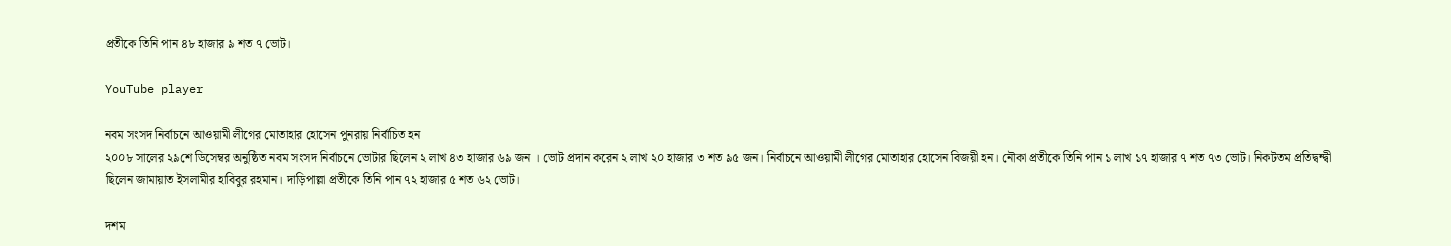প্রতীকে তিনি পান ৪৮ হাজার ৯ শত ৭ ভোট।

YouTube player

নবম সংসদ নির্বাচনে আওয়ামী লীগের মোতাহার হোসেন পুনরায় নির্বাচিত হন
২০০৮ সালের ২৯শে ডিসেম্বর অনুষ্ঠিত নবম সংসদ নির্বাচনে ভোটার ছিলেন ২ লাখ ৪৩ হাজার ৬৯ জন । ভোট প্রদান করেন ২ লাখ ২০ হাজার ৩ শত ৯৫ জন। নির্বাচনে আওয়ামী লীগের মোতাহার হোসেন বিজয়ী হন। নৌকা প্রতীকে তিনি পান ১ লাখ ১৭ হাজার ৭ শত ৭৩ ভোট। নিকটতম প্রতিদ্বন্দ্বী ছিলেন জামায়াত ইসলামীর হাবিবুর রহমান। দাড়িপাল্লা প্রতীকে তিনি পান ৭২ হাজার ৫ শত ৬২ ভোট।

দশম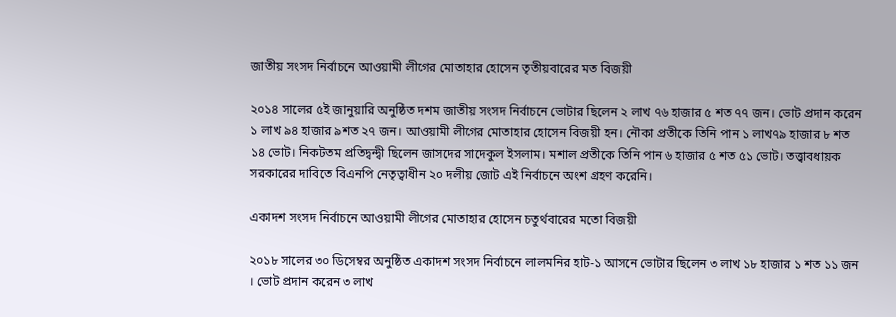জাতীয় সংসদ নির্বাচনে আওয়ামী লীগের মোতাহার হোসেন তৃতীয়বারের মত বিজয়ী

২০১৪ সালের ৫ই জানুয়ারি অনুষ্ঠিত দশম জাতীয় সংসদ নির্বাচনে ভোটার ছিলেন ২ লাখ ৭৬ হাজার ৫ শত ৭৭ জন। ভোট প্রদান করেন ১ লাখ ৯৪ হাজার ৯শত ২৭ জন। আওয়ামী লীগের মোতাহার হোসেন বিজয়ী হন। নৌকা প্রতীকে তিনি পান ১ লাখ৭৯ হাজার ৮ শত ১৪ ভোট। নিকটতম প্রতিদ্বন্দ্বী ছিলেন জাসদের সাদেকুল ইসলাম। মশাল প্রতীকে তিনি পান ৬ হাজার ৫ শত ৫১ ভোট। তত্ত্বাবধায়ক সরকারের দাবিতে বিএনপি নেতৃত্বাধীন ২০ দলীয় জোট এই নির্বাচনে অংশ গ্রহণ করেনি।

একাদশ সংসদ নির্বাচনে আওয়ামী লীগের মোতাহার হোসেন চতুর্থবারের মতো বিজয়ী

২০১৮ সালের ৩০ ডিসেম্বর অনুষ্ঠিত একাদশ সংসদ নির্বাচনে লালমনির হাট-১ আসনে ভোটার ছিলেন ৩ লাখ ১৮ হাজার ১ শত ১১ জন । ভোট প্রদান করেন ৩ লাখ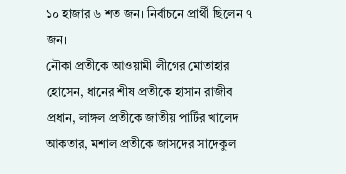১০ হাজার ৬ শত জন। নির্বাচনে প্রার্থী ছিলেন ৭ জন।
নৌকা প্রতীকে আওয়ামী লীগের মোতাহার হোসেন, ধানের শীষ প্রতীকে হাসান রাজীব প্রধান, লাঙ্গল প্রতীকে জাতীয় পার্টির খালেদ আকতার, মশাল প্রতীকে জাসদের সাদেকুল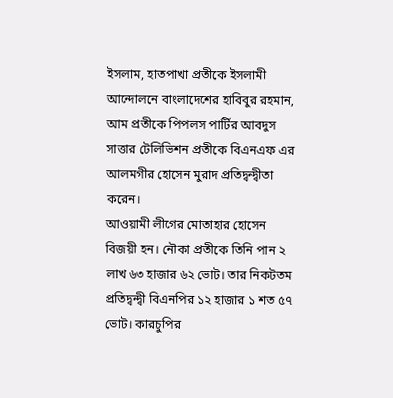ইসলাম, হাতপাখা প্রতীকে ইসলামী আন্দোলনে বাংলাদেশের হাবিবুর রহমান, আম প্রতীকে পিপলস পার্টির আবদুস সাত্তার টেলিভিশন প্রতীকে বিএনএফ এর আলমগীর হোসেন মুরাদ প্রতিদ্বন্দ্বীতা করেন।
আওয়ামী লীগের মোতাহার হোসেন বিজয়ী হন। নৌকা প্রতীকে তিনি পান ২ লাখ ৬৩ হাজার ৬২ ভোট। তার নিকটতম প্রতিদ্বন্দ্বী বিএনপির ১২ হাজার ১ শত ৫৭ ভোট। কারচুপির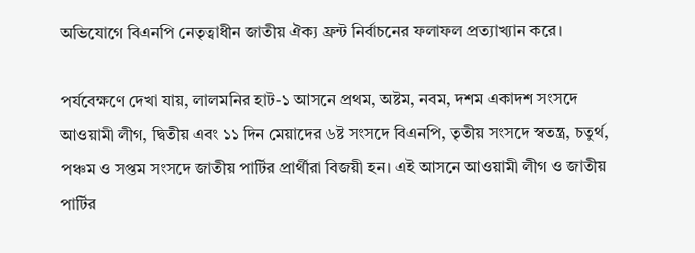অভিযোগে বিএনপি নেতৃত্বাধীন জাতীয় ঐক্য ফ্রন্ট নির্বাচনের ফলাফল প্রত্যাখ্যান করে।

পর্যবেক্ষণে দেখা যায়, লালমনির হাট-১ আসনে প্রথম, অষ্টম, নবম, দশম একাদশ সংসদে আওয়ামী লীগ, দ্বিতীয় এবং ১১ দিন মেয়াদের ৬ষ্ট সংসদে বিএনপি, তৃতীয় সংসদে স্বতন্ত্র, চতুর্থ, পঞ্চম ও সপ্তম সংসদে জাতীয় পার্টির প্রার্থীরা বিজয়ী হন। এই আসনে আওয়ামী লীগ ও জাতীয় পার্টির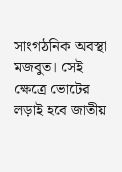সাংগঠনিক অবস্থা মজবুত। সেই ক্ষেত্রে ভোটের লড়াই হবে জাতীয়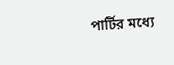পার্টির মধ্যে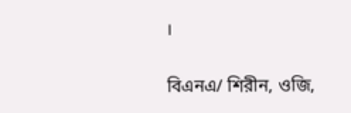।

বিএনএ/ শিরীন, ওজি,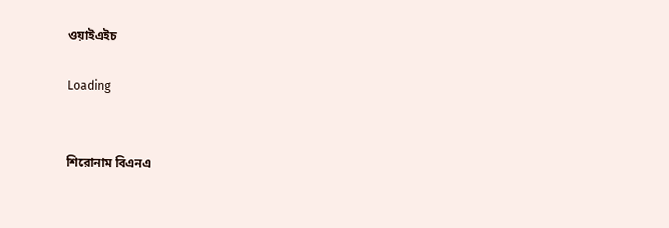ওয়াইএইচ

Loading


শিরোনাম বিএনএ